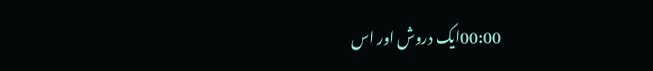00:00ایک دروش اور اس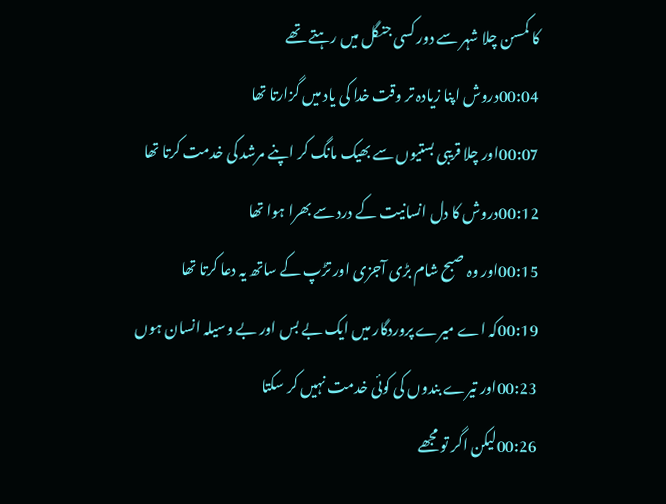کا کمسن چلا شہر سے دور کسی جنگل میں رہتے تھے
00:04دروش اپنا زیادہ تر وقت خدا کی یاد میں گزارتا تھا
00:07اور چلا قریبی بستیوں سے بھیک مانگ کر اپنے مرشد کی خدمت کرتا تھا
00:12دروش کا دل انسانیت کے درد سے بھرا ہوا تھا
00:15اور وہ صبح شام بڑی آجزی اور تڑپ کے ساتھ یہ دعا کرتا تھا
00:19کہ اے میرے پروردگار میں ایک بے بس اور بے وسیلہ انسان ہوں
00:23اور تیرے بندوں کی کوئی خدمت نہیں کر سکتا
00:26لیکن اگر تو مجھے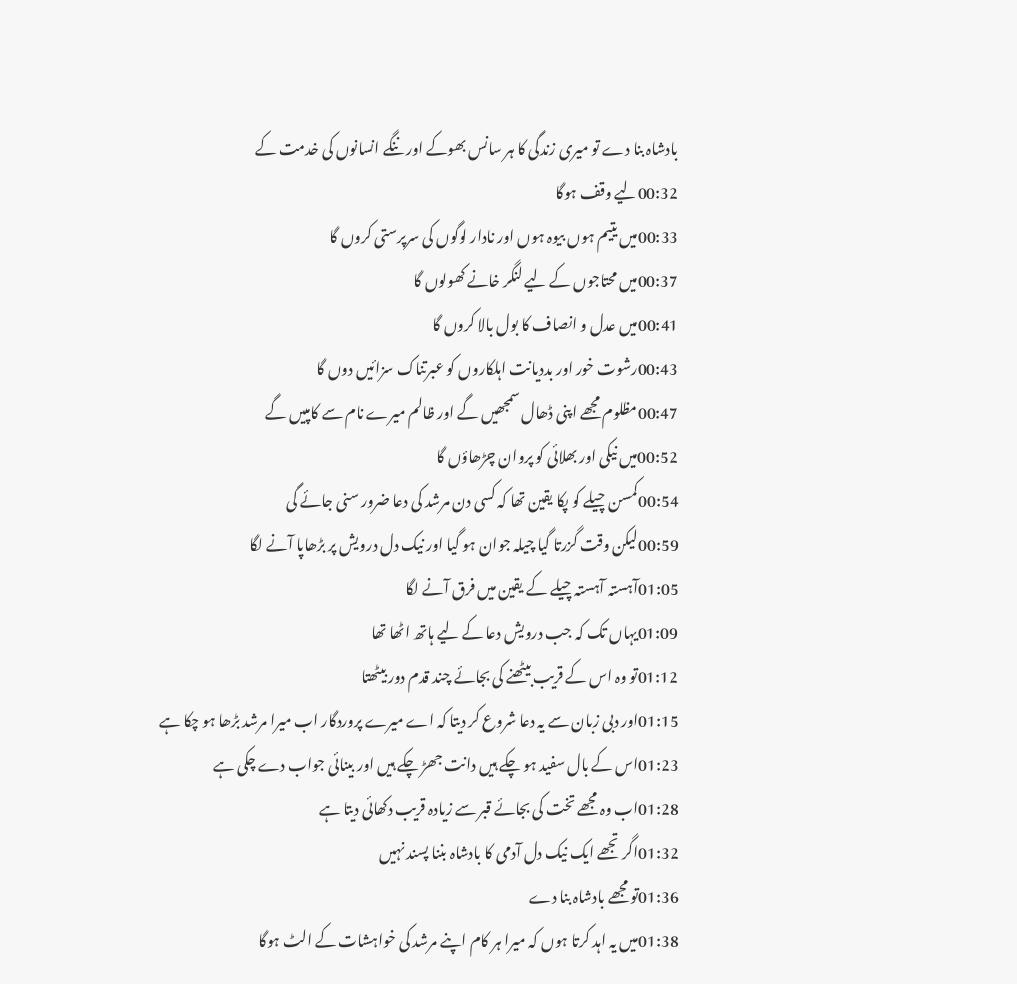بادشاہ بنا دے تو میری زندگی کا ہر سانس بھوکے اور ننگے انسانوں کی خدمت کے
00:32لیے وقف ہوگا
00:33میں یتیم ہوں بیوہ ہوں اور نادار لوگوں کی سرپرستی کروں گا
00:37میں محتاجوں کے لیے لنگر خانے کھولوں گا
00:41میں عدل و انصاف کا بول بالا کروں گا
00:43رشوت خور اور بددیانت اہلکاروں کو عبرتناک سزائیں دوں گا
00:47مظلوم مجھے اپنی ڈھال سمجھیں گے اور ظالم میرے نام سے کامپیں گے
00:52میں نیکی اور بھلائی کو پروان چڑھاؤں گا
00:54کمسن چیلے کو پکا یقین تھا کہ کسی دن مرشد کی دعا ضرور سنی جائے گی
00:59لیکن وقت گزرتا گیا چیلہ جوان ہو گیا اور نیک دل درویش پر بڑھاپا آنے لگا
01:05آہستہ آہستہ چیلے کے یقین میں فرق آنے لگا
01:09یہاں تک کہ جب درویش دعا کے لیے ہاتھ اٹھا تھا
01:12تو وہ اس کے قریب بیٹھنے کی بجائے چند قدم دور بیٹھتا
01:15اور دبی زبان سے یہ دعا شروع کر دیتا کہ اے میرے پروردگار اب میرا مرشد بڑھا ہو چکا ہے
01:23اس کے بال سفید ہو چکے ہیں دانت جھڑ چکے ہیں اور بینائی جواب دے چکی ہے
01:28اب وہ مجھے تخت کی بجائے قبر سے زیادہ قریب دکھائی دیتا ہے
01:32اگر تجھے ایک نیک دل آدمی کا بادشاہ بننا پسند نہیں
01:36تو مجھے بادشاہ بنا دے
01:38میں یہ اہد کرتا ہوں کہ میرا ہر کام اپنے مرشد کی خواہشات کے الٹ ہوگا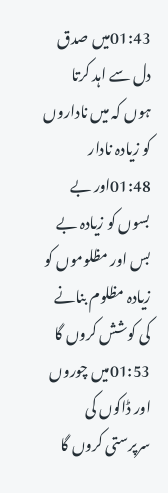01:43میں صدق دل سے اہد کرتا ہوں کہ میں ناداروں کو زیادہ نادار
01:48اور بے بسوں کو زیادہ بے بس اور مظلوموں کو زیادہ مظلوم بنانے کی کوشش کروں گا
01:53میں چوروں اور ڈاکوں کی سرپرستی کروں گا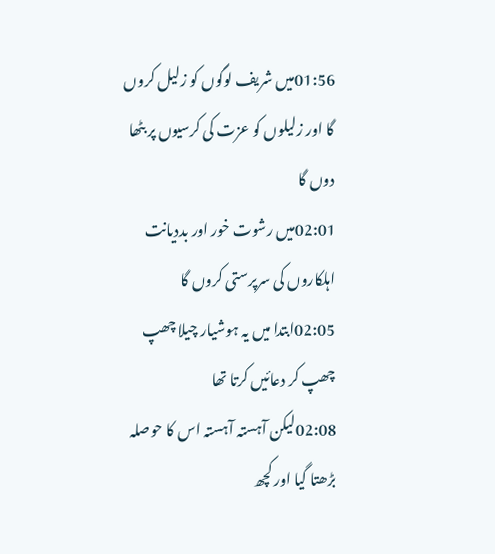01:56میں شریف لوگوں کو زلیل کروں گا اور زلیلوں کو عزت کی کرسیوں پر بٹھا دوں گا
02:01میں رشوت خور اور بددیانت اہلکاروں کی سرپرستی کروں گا
02:05ابتدا میں یہ ہوشیار چیلا چھپ چھپ کر دعائیں کرتا تھا
02:08لیکن آہستہ آہستہ اس کا حوصلہ بڑھتا گیا اور کچھ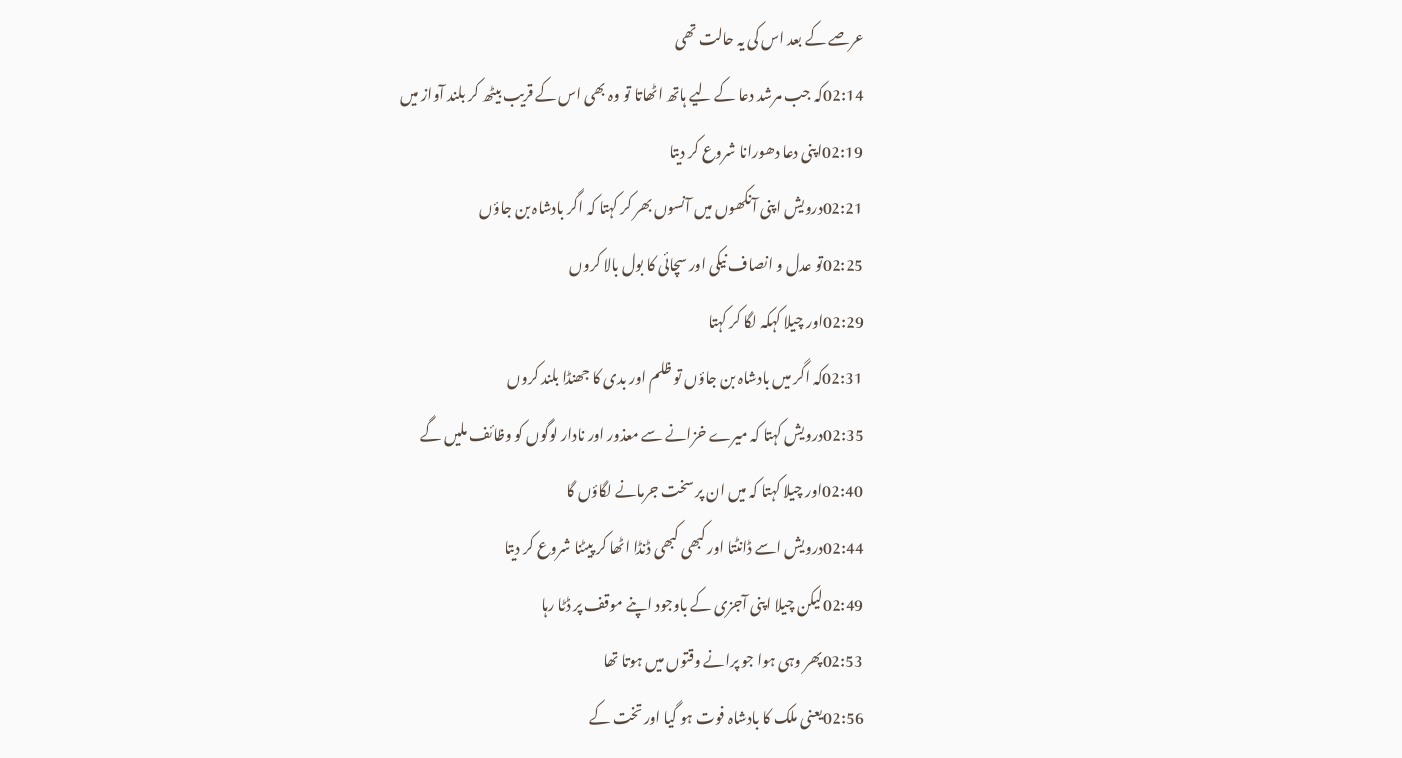عرصے کے بعد اس کی یہ حالت تھی
02:14کہ جب مرشد دعا کے لیے ہاتھ اٹھاتا تو وہ بھی اس کے قریب بیٹھ کر بلند آواز میں
02:19اپنی دعا دھورانا شروع کر دیتا
02:21درویش اپنی آنکھوں میں آنسوں بھر کر کہتا کہ اگر بادشاہ بن جاؤں
02:25تو عدل و انصاف نیکی اور سچائی کا بول بالا کروں
02:29اور چیلا کہکہ لگا کر کہتا
02:31کہ اگر میں بادشاہ بن جاؤں تو ظلم اور بدی کا جھنڈا بلند کروں
02:35درویش کہتا کہ میرے خزانے سے معذور اور نادار لوگوں کو وظائف ملیں گے
02:40اور چیلا کہتا کہ میں ان پر سخت جرمانے لگاؤں گا
02:44درویش اسے ڈانٹتا اور کبھی کبھی ڈنڈا اٹھا کر پیٹنا شروع کر دیتا
02:49لیکن چیلا اپنی آجزی کے باوجود اپنے موقف پر ڈٹا رہا
02:53پھر وہی ہوا جو پرانے وقتوں میں ہوتا تھا
02:56یعنی ملک کا بادشاہ فوت ہو گیا اور تخت کے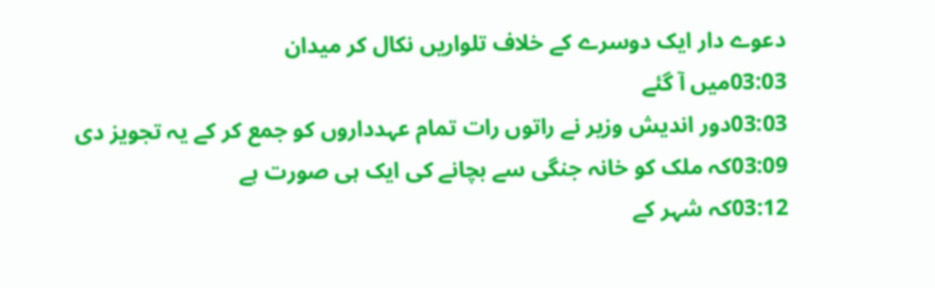دعوے دار ایک دوسرے کے خلاف تلواریں نکال کر میدان
03:03میں آ گئے
03:03دور اندیش وزیر نے راتوں رات تمام عہدداروں کو جمع کر کے یہ تجویز دی
03:09کہ ملک کو خانہ جنگی سے بچانے کی ایک ہی صورت ہے
03:12کہ شہر کے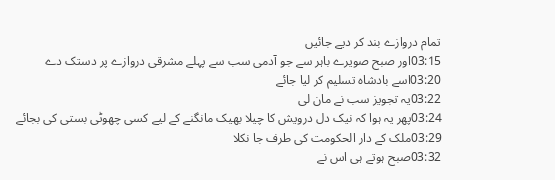تمام دروازے بند کر دیے جائیں
03:15اور صبح صویرے باہر سے جو آدمی سب سے پہلے مشرقی دروازے پر دستک دے
03:20اسے بادشاہ تسلیم کر لیا جائے
03:22یہ تجویز سب نے مان لی
03:24پھر یہ ہوا کہ نیک دل درویش کا چیلا بھیک مانگنے کے لیے کسی چھوٹی بستی کی بجائے
03:29ملک کے دار الحکومت کی طرف جا نکلا
03:32صبح ہوتے ہی اس نے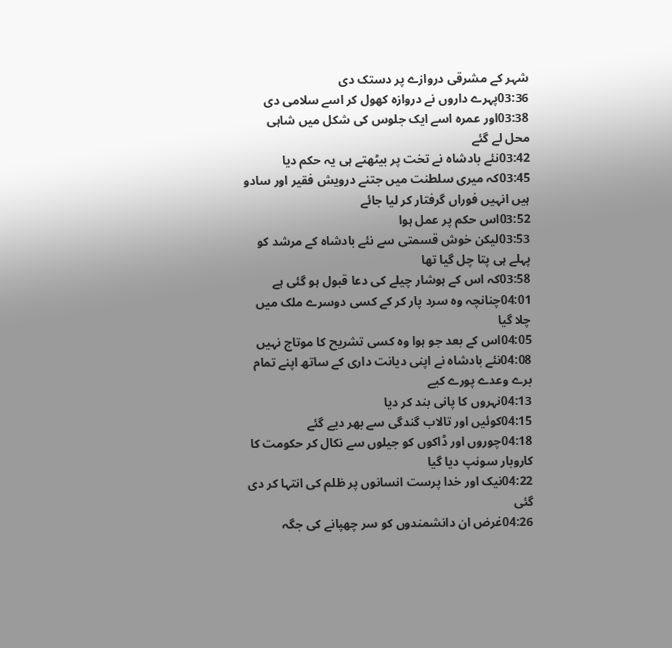شہر کے مشرقی دروازے پر دستک دی
03:36پہرے داروں نے دروازہ کھول کر اسے سلامی دی
03:38اور عمرہ اسے ایک جلوس کی شکل میں شاہی محل لے گئے
03:42نئے بادشاہ نے تخت پر بیٹھتے ہی یہ حکم دیا
03:45کہ میری سلطنت میں جتنے درویش فقیر اور سادو ہیں انہیں فوراں گرفتار کر لیا جائے
03:52اس حکم پر عمل ہوا
03:53لیکن خوش قسمتی سے نئے بادشاہ کے مرشد کو پہلے ہی پتا چل گیا تھا
03:58کہ اس کے ہوشار چیلے کی دعا قبول ہو گئی ہے
04:01چنانچہ وہ سرد پار کر کے کسی دوسرے ملک میں چلا گیا
04:05اس کے بعد جو ہوا وہ کسی تشریح کا موتاج نہیں
04:08نئے بادشاہ نے اپنی دیانت داری کے ساتھ اپنے تمام برے وعدے پورے کیے
04:13نہروں کا پانی بند کر دیا
04:15کوئیں اور تالاب گندگی سے بھر دیے گئے
04:18چوروں اور ڈاکوں کو جیلوں سے نکال کر حکومت کا کاروبار سونپ دیا گیا
04:22نیک اور خدا پرست انسانوں پر ظلم کی انتہا کر دی گئی
04:26غرض ان دانشمندوں کو سر چھپانے کی جگہ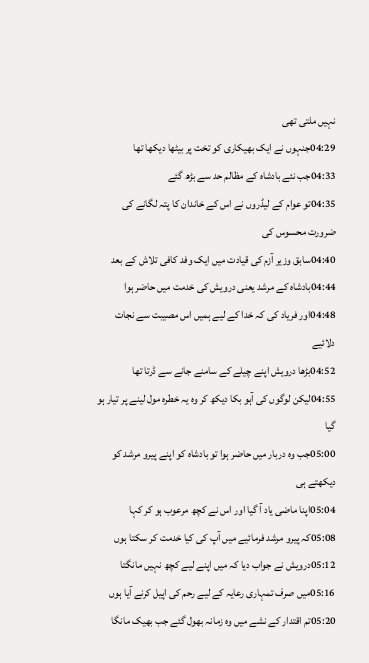نہیں ملتی تھی
04:29جنہوں نے ایک بھیکاری کو تخت پر بیٹھا دیکھا تھا
04:33جب نئے بادشاہ کے مظالم حد سے بڑھ گئے
04:35تو عوام کے لیڈروں نے اس کے خاندان کا پتہ لگانے کی ضرورت محسوس کی
04:40سابق وزیر آزم کی قیادت میں ایک وفد کافی تلاش کے بعد
04:44بادشاہ کے مرشد یعنی درویش کی خدمت میں حاضر ہوا
04:48اور فریاد کی کہ خدا کے لیے ہمیں اس مصیبت سے نجات دلائیے
04:52بڑھا درویش اپنے چیلے کے سامنے جانے سے ڈرتا تھا
04:55لیکن لوگوں کی آہو بکا دیکھ کر وہ یہ خطرہ مول لینے پر تیار ہو گیا
05:00جب وہ دربار میں حاضر ہوا تو بادشاہ کو اپنے پیرو مرشد کو دیکھتے ہی
05:04اپنا ماضی یاد آ گیا اور اس نے کچھ مرعوب ہو کر کہا
05:08کہ پیرو مرشد فرمائیے میں آپ کی کیا خدمت کر سکتا ہوں
05:12درویش نے جواب دیا کہ میں اپنے لیے کچھ نہیں مانگتا
05:16میں صرف تمہاری رعایہ کے لیے رحم کی اپیل کرنے آیا ہوں
05:20تم اقتدار کے نشے میں وہ زمانہ بھول گئے جب بھیک مانگا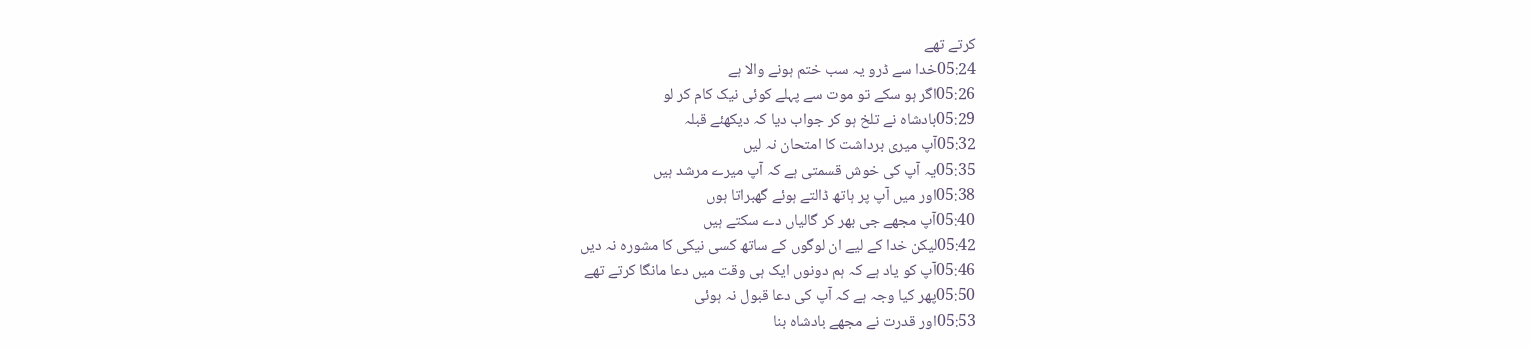کرتے تھے
05:24خدا سے ڈرو یہ سب ختم ہونے والا ہے
05:26اگر ہو سکے تو موت سے پہلے کوئی نیک کام کر لو
05:29بادشاہ نے تلخ ہو کر جواب دیا کہ دیکھئے قبلہ
05:32آپ میری برداشت کا امتحان نہ لیں
05:35یہ آپ کی خوش قسمتی ہے کہ آپ میرے مرشد ہیں
05:38اور میں آپ پر ہاتھ ڈالتے ہوئے گھبراتا ہوں
05:40آپ مجھے جی بھر کر گالیاں دے سکتے ہیں
05:42لیکن خدا کے لیے ان لوگوں کے ساتھ کسی نیکی کا مشورہ نہ دیں
05:46آپ کو یاد ہے کہ ہم دونوں ایک ہی وقت میں دعا مانگا کرتے تھے
05:50پھر کیا وجہ ہے کہ آپ کی دعا قبول نہ ہوئی
05:53اور قدرت نے مجھے بادشاہ بنا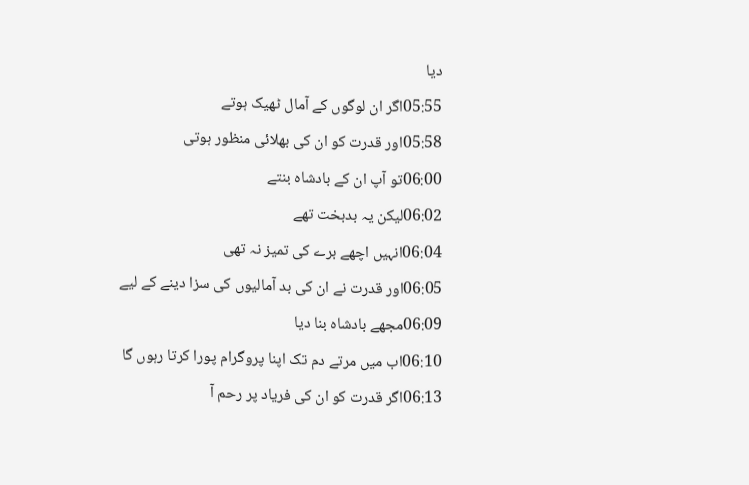دیا
05:55اگر ان لوگوں کے آمال ٹھیک ہوتے
05:58اور قدرت کو ان کی بھلائی منظور ہوتی
06:00تو آپ ان کے بادشاہ بنتے
06:02لیکن یہ بدبخت تھے
06:04انہیں اچھے برے کی تمیز نہ تھی
06:05اور قدرت نے ان کی بد آمالیوں کی سزا دینے کے لیے
06:09مجھے بادشاہ بنا دیا
06:10اب میں مرتے دم تک اپنا پروگرام پورا کرتا رہوں گا
06:13اگر قدرت کو ان کی فریاد پر رحم آ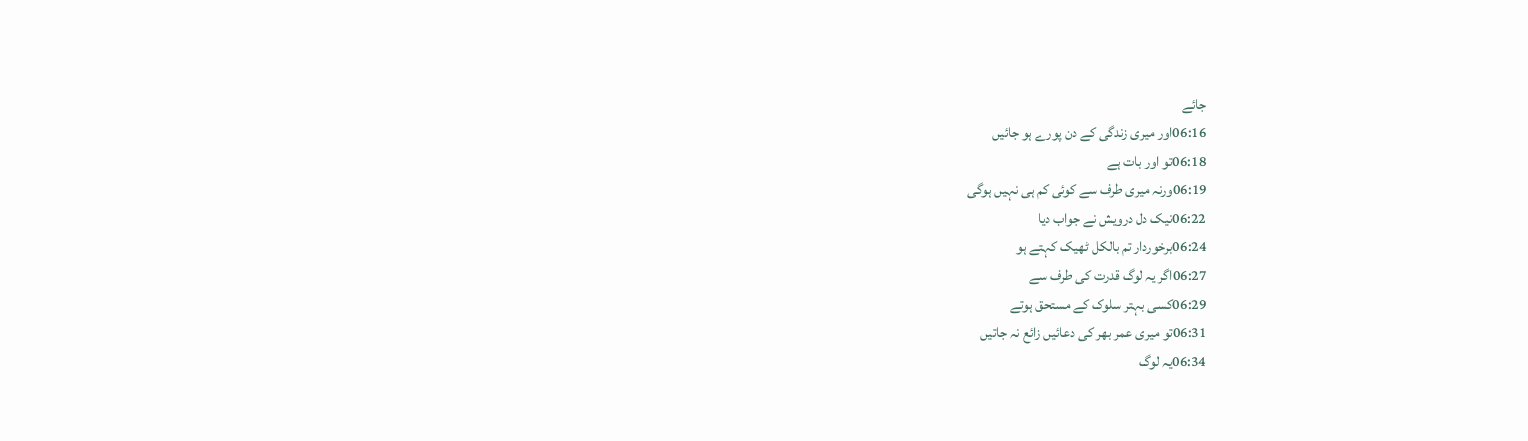جائے
06:16اور میری زندگی کے دن پورے ہو جائیں
06:18تو اور بات ہے
06:19ورنہ میری طرف سے کوئی کم ہی نہیں ہوگی
06:22نیک دل درویش نے جواب دیا
06:24برخوردار تم بالکل ٹھیک کہتے ہو
06:27اگر یہ لوگ قدرت کی طرف سے
06:29کسی بہتر سلوک کے مستحق ہوتے
06:31تو میری عمر بھر کی دعائیں زائع نہ جاتیں
06:34یہ لوگ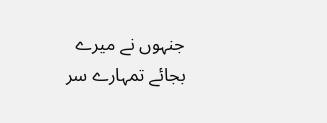جنہوں نے میرے بجائے تمہارے سر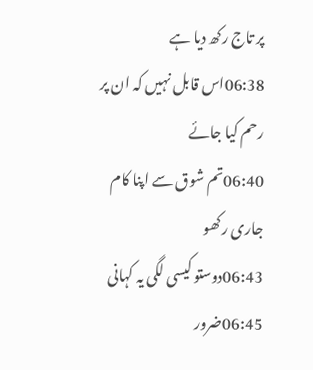پر تاج رکھ دیا ہے
06:38اس قابل نہیں کہ ان پر رحم کیا جائے
06:40تم شوق سے اپنا کام جاری رکھو
06:43دوستو کیسی لگی یہ کہانی
06:45ضرور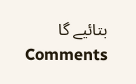بتائیے گا
Comments